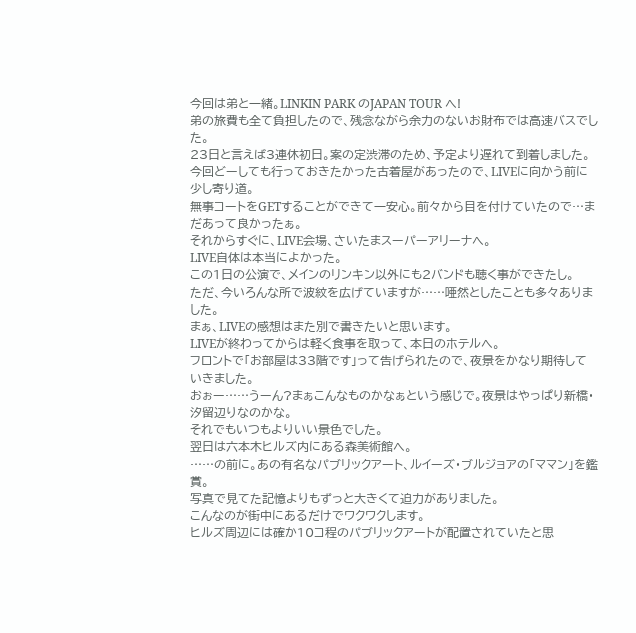今回は弟と一緒。LINKIN PARK のJAPAN TOUR へ!
弟の旅費も全て負担したので、残念ながら余力のないお財布では高速バスでした。
23日と言えば3連休初日。案の定渋滞のため、予定より遅れて到着しました。
今回どーしても行っておきたかった古着屋があったので、LIVEに向かう前に少し寄り道。
無事コートをGETすることができて一安心。前々から目を付けていたので…まだあって良かったぁ。
それからすぐに、LIVE会場、さいたまスーパーアリーナへ。
LIVE自体は本当によかった。
この1日の公演で、メインのリンキン以外にも2バンドも聴く事ができたし。
ただ、今いろんな所で波紋を広げていますが……唖然としたことも多々ありました。
まぁ、LIVEの感想はまた別で書きたいと思います。
LIVEが終わってからは軽く食事を取って、本日のホテルへ。
フロントで「お部屋は33階です」って告げられたので、夜景をかなり期待していきました。
おぉー……うーん?まぁこんなものかなぁという感じで。夜景はやっぱり新橋・汐留辺りなのかな。
それでもいつもよりいい景色でした。
翌日は六本木ヒルズ内にある森美術館へ。
……の前に。あの有名なパブリックアート、ルイーズ・ブルジョアの「ママン」を鑑賞。
写真で見てた記憶よりもずっと大きくて迫力がありました。
こんなのが街中にあるだけでワクワクします。
ヒルズ周辺には確か10コ程のパブリックアートが配置されていたと思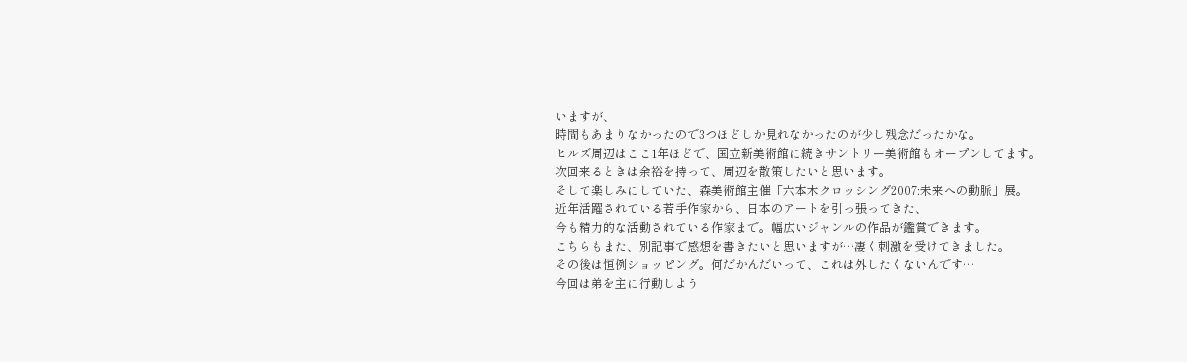いますが、
時間もあまりなかったので3つほどしか見れなかったのが少し残念だったかな。
ヒルズ周辺はここ1年ほどで、国立新美術館に続きサントリー美術館もオープンしてます。
次回来るときは余裕を持って、周辺を散策したいと思います。
そして楽しみにしていた、森美術館主催「六本木クロッシング2007:未来への動脈」展。
近年活躍されている若手作家から、日本のアートを引っ張ってきた、
今も精力的な活動されている作家まで。幅広いジャンルの作品が鑑賞できます。
こちらもまた、別記事で感想を書きたいと思いますが…凄く刺激を受けてきました。
その後は恒例ショッピング。何だかんだいって、これは外したくないんです…
今回は弟を主に行動しよう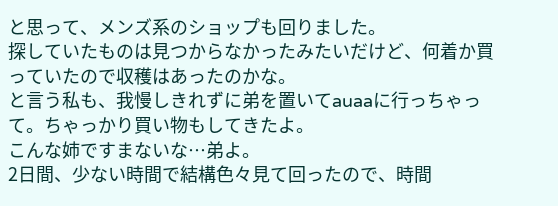と思って、メンズ系のショップも回りました。
探していたものは見つからなかったみたいだけど、何着か買っていたので収穫はあったのかな。
と言う私も、我慢しきれずに弟を置いてauaaに行っちゃって。ちゃっかり買い物もしてきたよ。
こんな姉ですまないな…弟よ。
2日間、少ない時間で結構色々見て回ったので、時間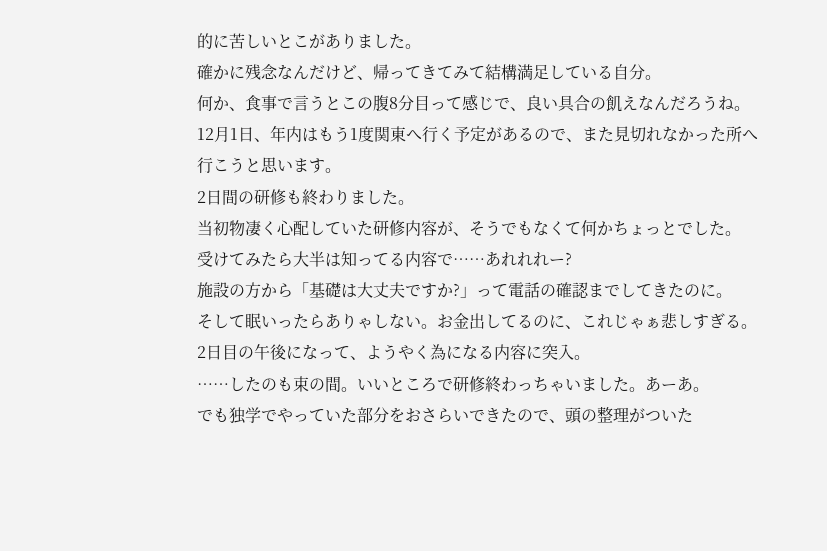的に苦しいとこがありました。
確かに残念なんだけど、帰ってきてみて結構満足している自分。
何か、食事で言うとこの腹8分目って感じで、良い具合の飢えなんだろうね。
12月1日、年内はもう1度関東へ行く予定があるので、また見切れなかった所へ行こうと思います。
2日間の研修も終わりました。
当初物凄く心配していた研修内容が、そうでもなくて何かちょっとでした。
受けてみたら大半は知ってる内容で……あれれれー?
施設の方から「基礎は大丈夫ですか?」って電話の確認までしてきたのに。
そして眠いったらありゃしない。お金出してるのに、これじゃぁ悲しすぎる。
2日目の午後になって、ようやく為になる内容に突入。
……したのも束の間。いいところで研修終わっちゃいました。あーあ。
でも独学でやっていた部分をおさらいできたので、頭の整理がついた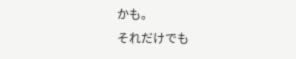かも。
それだけでも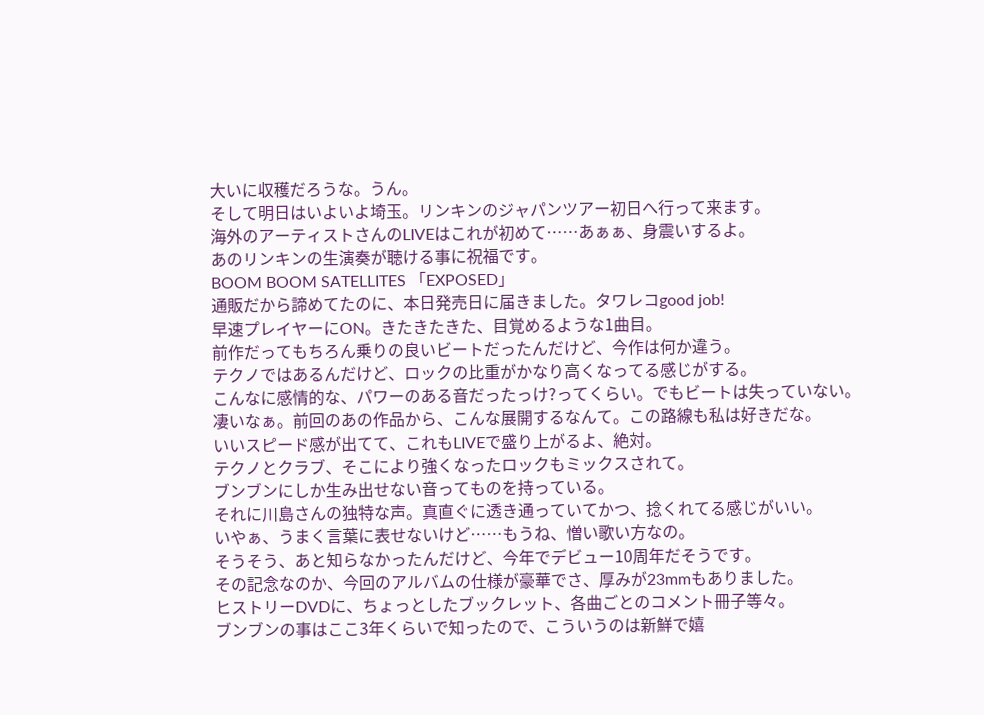大いに収穫だろうな。うん。
そして明日はいよいよ埼玉。リンキンのジャパンツアー初日へ行って来ます。
海外のアーティストさんのLIVEはこれが初めて……あぁぁ、身震いするよ。
あのリンキンの生演奏が聴ける事に祝福です。
BOOM BOOM SATELLITES 「EXPOSED」
通販だから諦めてたのに、本日発売日に届きました。タワレコgood job!
早速プレイヤーにON。きたきたきた、目覚めるような1曲目。
前作だってもちろん乗りの良いビートだったんだけど、今作は何か違う。
テクノではあるんだけど、ロックの比重がかなり高くなってる感じがする。
こんなに感情的な、パワーのある音だったっけ?ってくらい。でもビートは失っていない。
凄いなぁ。前回のあの作品から、こんな展開するなんて。この路線も私は好きだな。
いいスピード感が出てて、これもLIVEで盛り上がるよ、絶対。
テクノとクラブ、そこにより強くなったロックもミックスされて。
ブンブンにしか生み出せない音ってものを持っている。
それに川島さんの独特な声。真直ぐに透き通っていてかつ、捻くれてる感じがいい。
いやぁ、うまく言葉に表せないけど……もうね、憎い歌い方なの。
そうそう、あと知らなかったんだけど、今年でデビュー10周年だそうです。
その記念なのか、今回のアルバムの仕様が豪華でさ、厚みが23mmもありました。
ヒストリーDVDに、ちょっとしたブックレット、各曲ごとのコメント冊子等々。
ブンブンの事はここ3年くらいで知ったので、こういうのは新鮮で嬉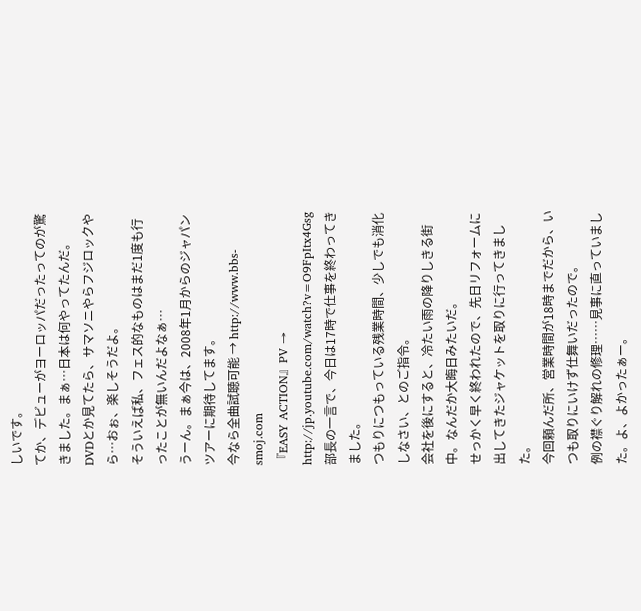しいです。
てか、デビューがヨーロッパだったってのが驚きました。まぁ…日本は何やってたんだ。
DVDとか見てたら、サマソニやらフジロックやら…おぉ、楽しそうだよ。
そういえば私、フェス的なものはまだ1度も行ったことが無いんだよなぁ…
うーん。まぁ今は、2008年1月からのジャパンツアーに期待してます。
今なら全曲試聴可能 → http://www.bbs-smoj.com
『EASY ACTION』PV → http://jp.youtube.com/watch?v=O9FpItx4Gsg
部長の一言で、今日は17時で仕事を終わってきました。
つもりにつもっている残業時間、少しでも消化しなさい、とのご指令。
会社を後にすると、冷たい雨の降りしきる街中。なんだか大晦日みたいだ。
せっかく早く終われたので、先日リフォームに出してきたジャケットを取りに行ってきました。
今回頼んだ所、営業時間が18時までだから、いつも取りにいけず仕舞いだったので。
例の襟ぐり解れの修理……見事に直っていました。よ、よかったぁー。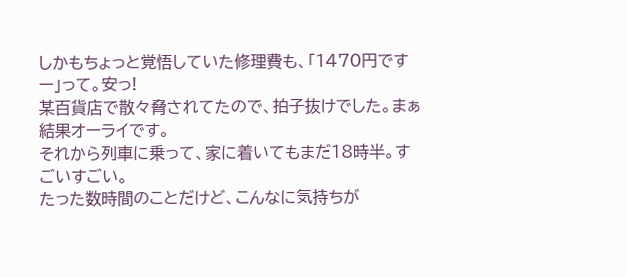しかもちょっと覚悟していた修理費も、「1470円ですー」って。安っ!
某百貨店で散々脅されてたので、拍子抜けでした。まぁ結果オーライです。
それから列車に乗って、家に着いてもまだ18時半。すごいすごい。
たった数時間のことだけど、こんなに気持ちが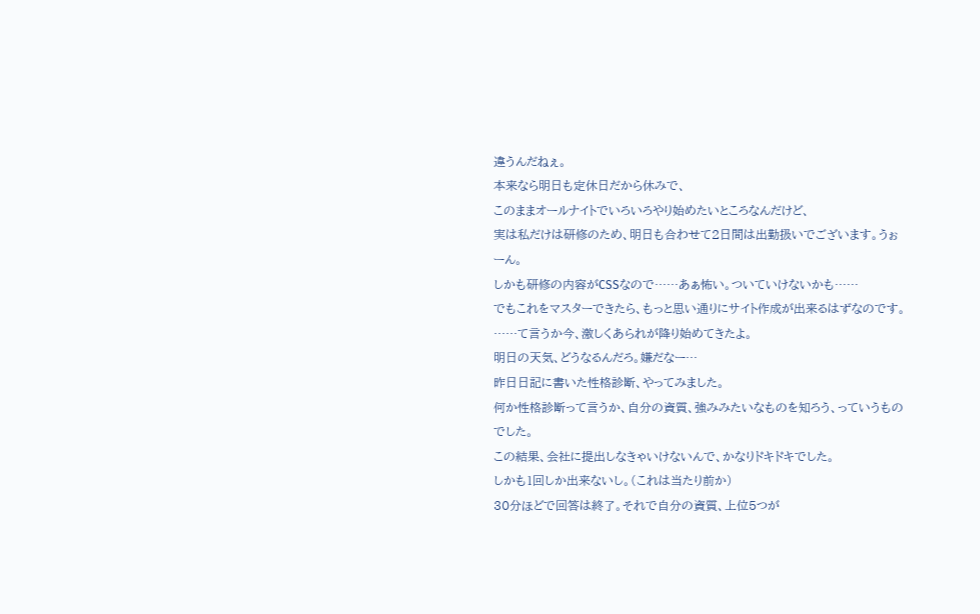違うんだねぇ。
本来なら明日も定休日だから休みで、
このままオールナイトでいろいろやり始めたいところなんだけど、
実は私だけは研修のため、明日も合わせて2日間は出勤扱いでございます。うぉーん。
しかも研修の内容がCSSなので……あぁ怖い。ついていけないかも……
でもこれをマスターできたら、もっと思い通りにサイト作成が出来るはずなのです。
……て言うか今、激しくあられが降り始めてきたよ。
明日の天気、どうなるんだろ。嫌だなー…
昨日日記に書いた性格診断、やってみました。
何か性格診断って言うか、自分の資質、強みみたいなものを知ろう、っていうものでした。
この結果、会社に提出しなきゃいけないんで、かなりドキドキでした。
しかも1回しか出来ないし。(これは当たり前か)
30分ほどで回答は終了。それで自分の資質、上位5つが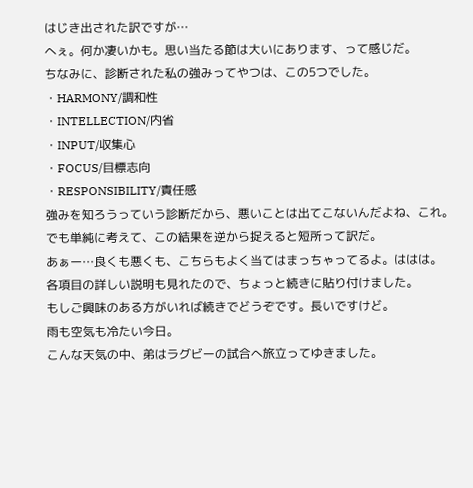はじき出された訳ですが…
へぇ。何か凄いかも。思い当たる節は大いにあります、って感じだ。
ちなみに、診断された私の強みってやつは、この5つでした。
・HARMONY/調和性
・INTELLECTION/内省
・INPUT/収集心
・FOCUS/目標志向
・RESPONSIBILITY/責任感
強みを知ろうっていう診断だから、悪いことは出てこないんだよね、これ。
でも単純に考えて、この結果を逆から捉えると短所って訳だ。
あぁー…良くも悪くも、こちらもよく当てはまっちゃってるよ。ははは。
各項目の詳しい説明も見れたので、ちょっと続きに貼り付けました。
もしご興味のある方がいれば続きでどうぞです。長いですけど。
雨も空気も冷たい今日。
こんな天気の中、弟はラグビーの試合へ旅立ってゆきました。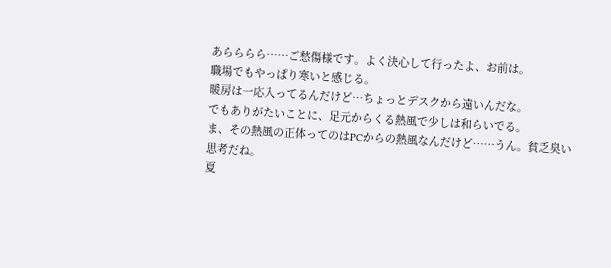あらららら……ご愁傷様です。よく決心して行ったよ、お前は。
職場でもやっぱり寒いと感じる。
暖房は一応入ってるんだけど…ちょっとデスクから遠いんだな。
でもありがたいことに、足元からくる熱風で少しは和らいでる。
ま、その熱風の正体ってのはPCからの熱風なんだけど……うん。貧乏臭い思考だね。
夏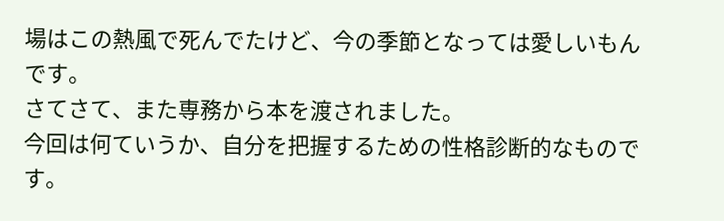場はこの熱風で死んでたけど、今の季節となっては愛しいもんです。
さてさて、また専務から本を渡されました。
今回は何ていうか、自分を把握するための性格診断的なものです。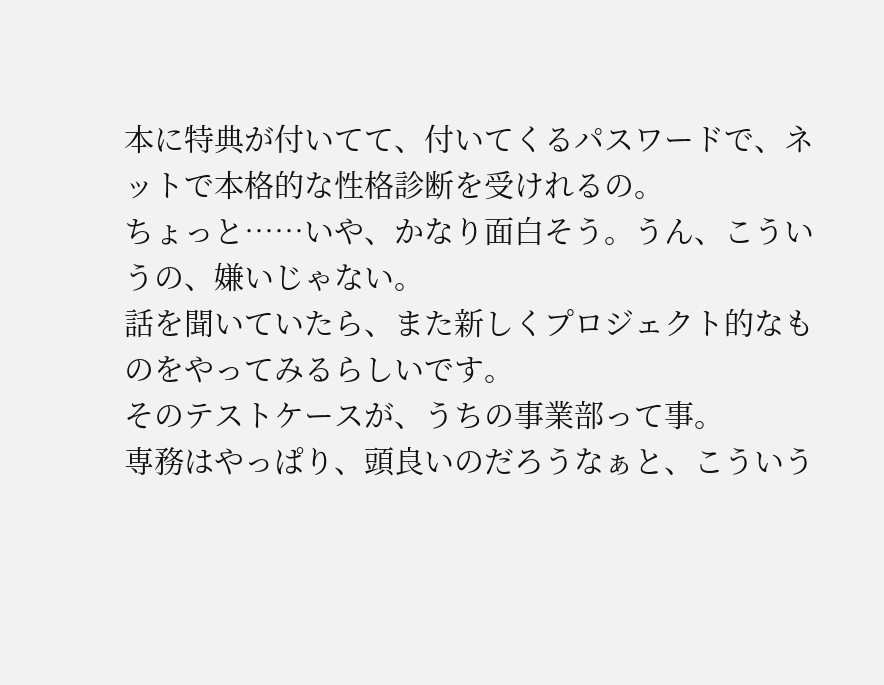本に特典が付いてて、付いてくるパスワードで、ネットで本格的な性格診断を受けれるの。
ちょっと……いや、かなり面白そう。うん、こういうの、嫌いじゃない。
話を聞いていたら、また新しくプロジェクト的なものをやってみるらしいです。
そのテストケースが、うちの事業部って事。
専務はやっぱり、頭良いのだろうなぁと、こういう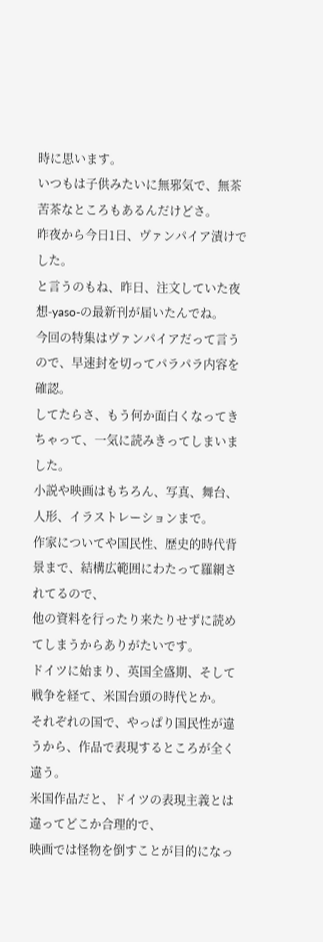時に思います。
いつもは子供みたいに無邪気で、無茶苦茶なところもあるんだけどさ。
昨夜から今日1日、ヴァンパイア漬けでした。
と言うのもね、昨日、注文していた夜想-yaso-の最新刊が届いたんでね。
今回の特集はヴァンパイアだって言うので、早速封を切ってパラパラ内容を確認。
してたらさ、もう何か面白くなってきちゃって、一気に読みきってしまいました。
小説や映画はもちろん、写真、舞台、人形、イラストレーションまで。
作家についてや国民性、歴史的時代背景まで、結構広範囲にわたって羅網されてるので、
他の資料を行ったり来たりせずに読めてしまうからありがたいです。
ドイツに始まり、英国全盛期、そして戦争を経て、米国台頭の時代とか。
それぞれの国で、やっぱり国民性が違うから、作品で表現するところが全く違う。
米国作品だと、ドイツの表現主義とは違ってどこか合理的で、
映画では怪物を倒すことが目的になっ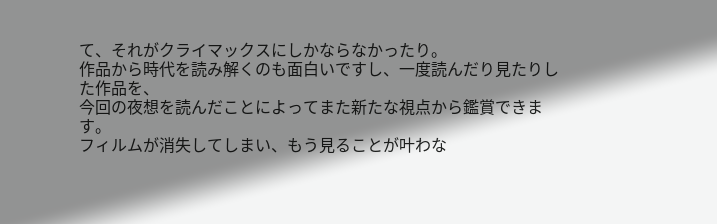て、それがクライマックスにしかならなかったり。
作品から時代を読み解くのも面白いですし、一度読んだり見たりした作品を、
今回の夜想を読んだことによってまた新たな視点から鑑賞できます。
フィルムが消失してしまい、もう見ることが叶わな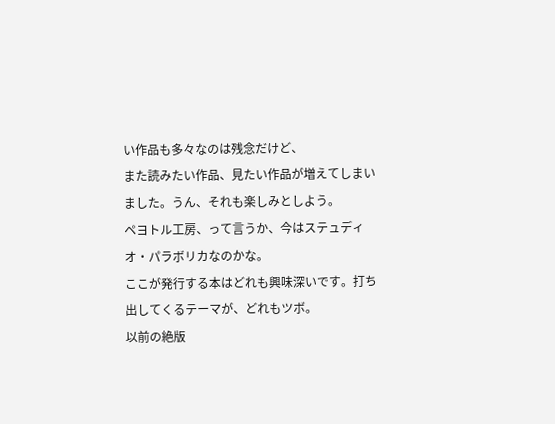い作品も多々なのは残念だけど、
また読みたい作品、見たい作品が増えてしまいました。うん、それも楽しみとしよう。
ペヨトル工房、って言うか、今はステュディオ・パラボリカなのかな。
ここが発行する本はどれも興味深いです。打ち出してくるテーマが、どれもツボ。
以前の絶版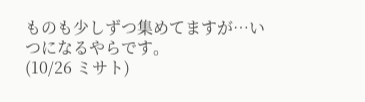ものも少しずつ集めてますが…いつになるやらです。
(10/26 ミサト)